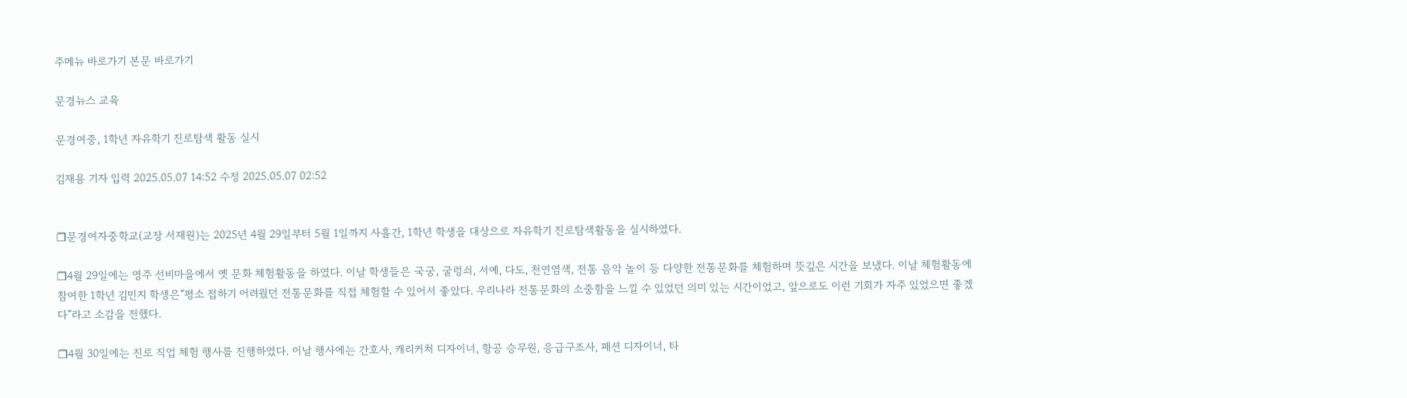주메뉴 바로가기 본문 바로가기

문경뉴스 교육

문경여중, 1학년 자유학기 진로탐색 활동 실시

김재용 기자 입력 2025.05.07 14:52 수정 2025.05.07 02:52


❐문경여자중학교(교장 서재원)는 2025년 4월 29일부터 5월 1일까지 사흘간, 1학년 학생을 대상으로 자유학기 진로탐색활동을 실시하였다.

❐4월 29일에는 영주 선비마을에서 옛 문화 체험활동을 하였다. 이날 학생들은 국궁, 굴렁쇠, 서예, 다도, 천연염색, 전통 음악 놀이 등 다양한 전통문화를 체험하며 뜻깊은 시간을 보냈다. 이날 체험활동에 참여한 1학년 김민지 학생은“평소 접하기 어려웠던 전통문화를 직접 체험할 수 있어서 좋았다. 우리나라 전통문화의 소중함을 느낄 수 있었던 의미 있는 시간이었고, 앞으로도 이런 기회가 자주 있었으면 좋겠다”라고 소감을 전했다.

❐4월 30일에는 진로 직업 체험 행사를 진행하였다. 이날 행사에는 간호사, 캐리커처 디자이너, 항공 승무원, 응급구조사, 패션 디자이너, 타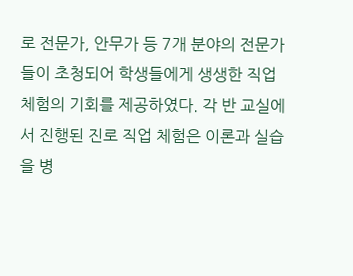로 전문가, 안무가 등 7개 분야의 전문가들이 초청되어 학생들에게 생생한 직업 체험의 기회를 제공하였다. 각 반 교실에서 진행된 진로 직업 체험은 이론과 실습을 병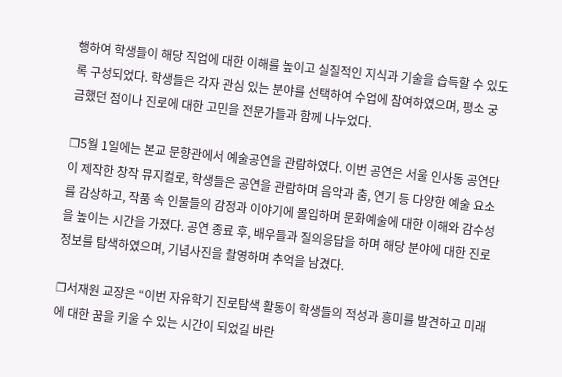행하여 학생들이 해당 직업에 대한 이해를 높이고 실질적인 지식과 기술을 습득할 수 있도록 구성되었다. 학생들은 각자 관심 있는 분야를 선택하여 수업에 참여하였으며, 평소 궁금했던 점이나 진로에 대한 고민을 전문가들과 함께 나누었다.

❐5월 1일에는 본교 문향관에서 예술공연을 관람하였다. 이번 공연은 서울 인사동 공연단이 제작한 창작 뮤지컬로, 학생들은 공연을 관람하며 음악과 춤, 연기 등 다양한 예술 요소를 감상하고, 작품 속 인물들의 감정과 이야기에 몰입하며 문화예술에 대한 이해와 감수성을 높이는 시간을 가졌다. 공연 종료 후, 배우들과 질의응답을 하며 해당 분야에 대한 진로 정보를 탐색하였으며, 기념사진을 촬영하며 추억을 남겼다.

❐서재원 교장은 “이번 자유학기 진로탐색 활동이 학생들의 적성과 흥미를 발견하고 미래에 대한 꿈을 키울 수 있는 시간이 되었길 바란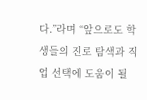다.”라며 “앞으로도 학생들의 진로 탐색과 직업 선택에 도움이 될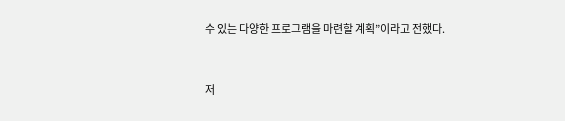수 있는 다양한 프로그램을 마련할 계획”이라고 전했다.


저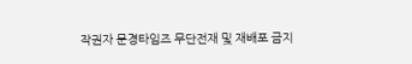작권자 문경타임즈 무단전재 및 재배포 금지